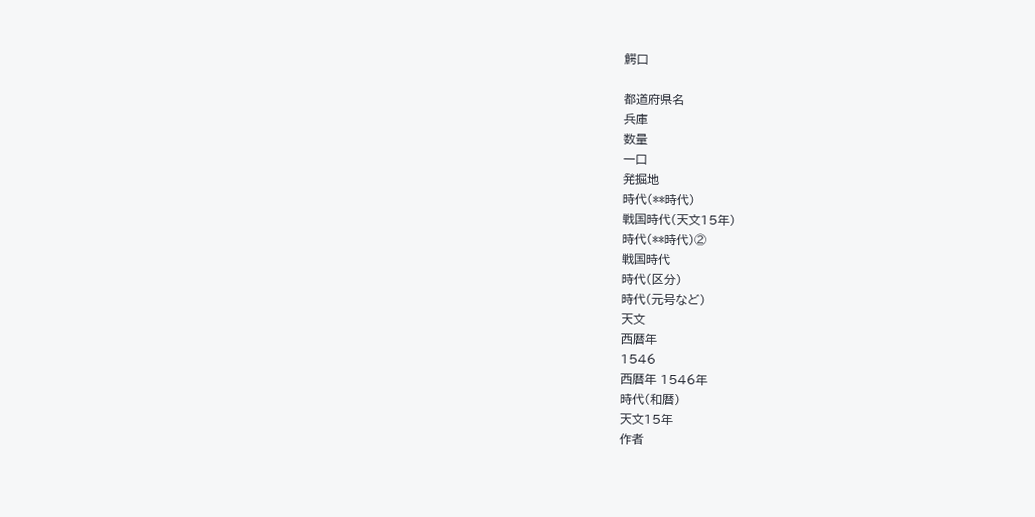鰐口

都道府県名
兵庫
数量
一口
発掘地
時代(**時代)
戦国時代(天文15年)
時代(**時代)②
戦国時代
時代(区分)
時代(元号など)
天文
西暦年
1546
西暦年 1546年
時代(和暦)
天文15年
作者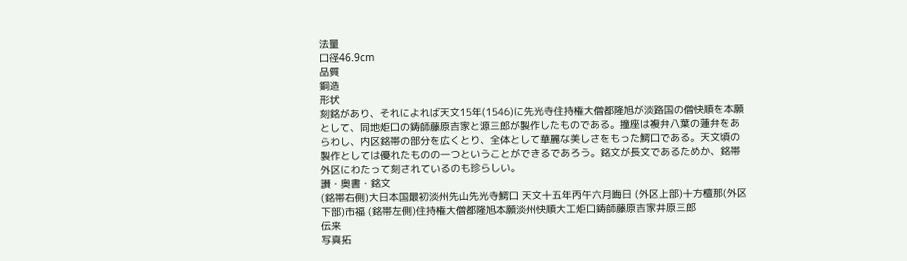法量
口径46.9cm
品質
銅造
形状
刻銘があり、それによれば天文15年(1546)に先光寺住持権大僧都隆旭が淡路国の僧快順を本願として、同地炬口の鋳師藤原吉家と源三郎が製作したものである。撞座は複弁八葉の蓮弁をあらわし、内区銘帯の部分を広くとり、全体として華麗な美しさをもった鰐口である。天文頃の製作としては優れたものの一つということができるであろう。銘文が長文であるためか、銘帯外区にわたって刻されているのも珍らしい。
讃・奥書・銘文
(銘帯右側)大日本国最初淡州先山先光寺鰐口 天文十五年丙午六月晦日 (外区上部)十方檀那(外区下部)市福 (銘帯左側)住持権大僧都隆旭本願淡州快順大工炬口鋳師藤原吉家井原三郎
伝来
写真拓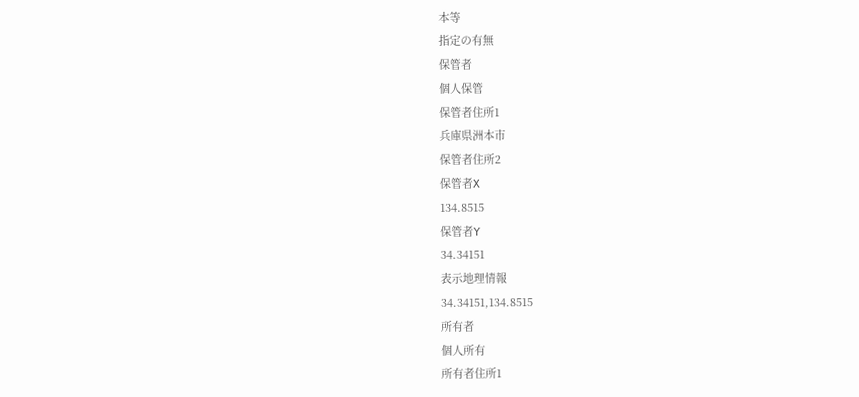本等
指定の有無
保管者
個人保管
保管者住所1
兵庫県洲本市
保管者住所2
保管者X
134.8515
保管者Y
34.34151
表示地理情報
34.34151,134.8515
所有者
個人所有
所有者住所1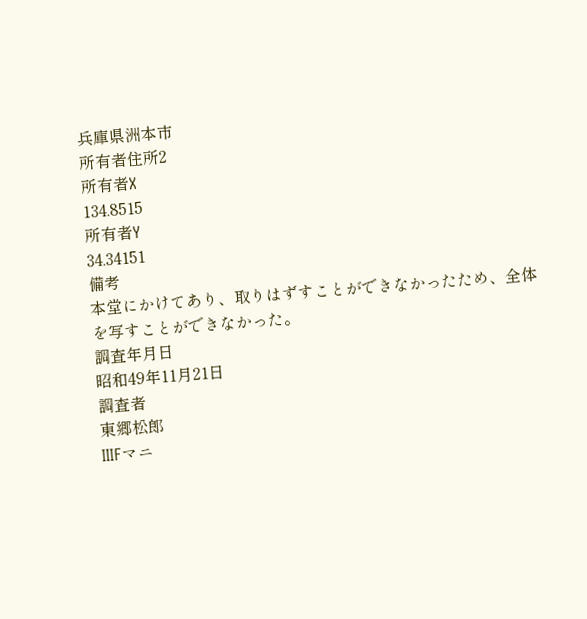兵庫県洲本市
所有者住所2
所有者X
134.8515
所有者Y
34.34151
備考
本堂にかけてあり、取りはずすことができなかったため、全体を写すことができなかった。
調査年月日
昭和49年11月21日
調査者
東郷松郎
IIIFマニ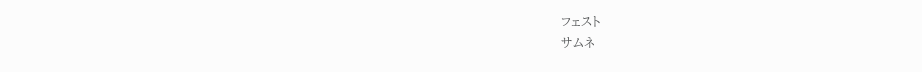フェスト
サムネ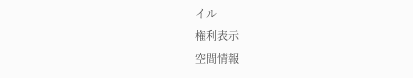イル
権利表示
空間情報